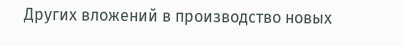Других вложений в производство новых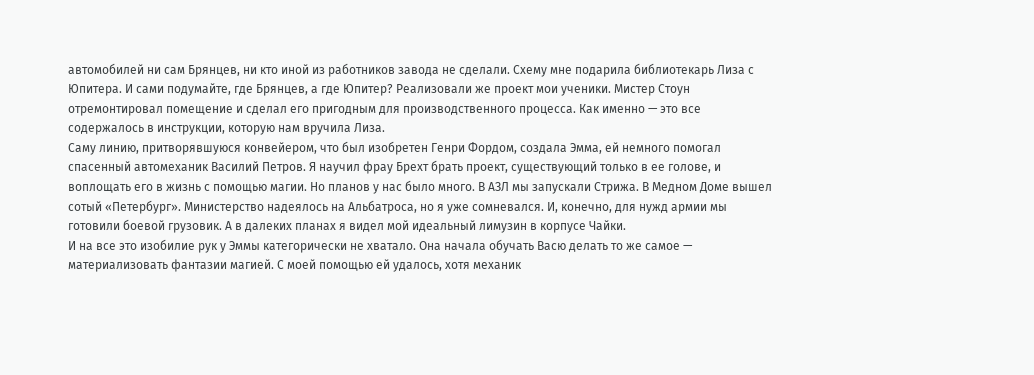автомобилей ни сам Брянцев, ни кто иной из работников завода не сделали. Схему мне подарила библиотекарь Лиза с Юпитера. И сами подумайте, где Брянцев, а где Юпитер? Реализовали же проект мои ученики. Мистер Стоун отремонтировал помещение и сделал его пригодным для производственного процесса. Как именно — это все содержалось в инструкции, которую нам вручила Лиза.
Саму линию, притворявшуюся конвейером, что был изобретен Генри Фордом, создала Эмма, ей немного помогал спасенный автомеханик Василий Петров. Я научил фрау Брехт брать проект, существующий только в ее голове, и воплощать его в жизнь с помощью магии. Но планов у нас было много. В АЗЛ мы запускали Стрижа. В Медном Доме вышел сотый «Петербург». Министерство надеялось на Альбатроса, но я уже сомневался. И, конечно, для нужд армии мы готовили боевой грузовик. А в далеких планах я видел мой идеальный лимузин в корпусе Чайки.
И на все это изобилие рук у Эммы категорически не хватало. Она начала обучать Васю делать то же самое — материализовать фантазии магией. С моей помощью ей удалось, хотя механик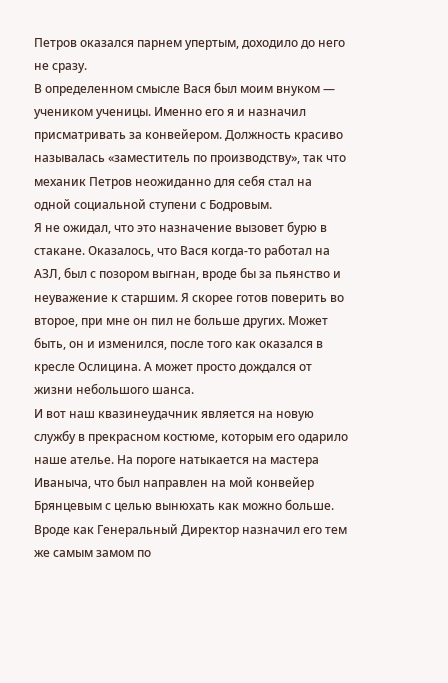Петров оказался парнем упертым, доходило до него не сразу.
В определенном смысле Вася был моим внуком — учеником ученицы. Именно его я и назначил присматривать за конвейером. Должность красиво называлась «заместитель по производству», так что механик Петров неожиданно для себя стал на одной социальной ступени с Бодровым.
Я не ожидал, что это назначение вызовет бурю в стакане. Оказалось, что Вася когда-то работал на АЗЛ, был с позором выгнан, вроде бы за пьянство и неуважение к старшим. Я скорее готов поверить во второе, при мне он пил не больше других. Может быть, он и изменился, после того как оказался в кресле Ослицина. А может просто дождался от жизни небольшого шанса.
И вот наш квазинеудачник является на новую службу в прекрасном костюме, которым его одарило наше ателье. На пороге натыкается на мастера Иваныча, что был направлен на мой конвейер Брянцевым с целью вынюхать как можно больше. Вроде как Генеральный Директор назначил его тем же самым замом по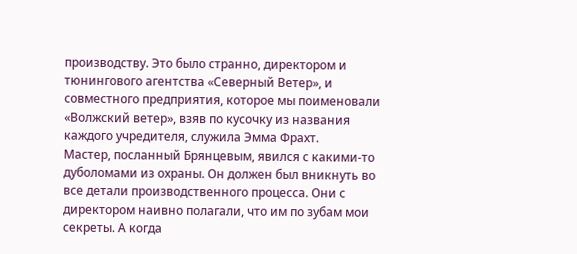производству. Это было странно, директором и тюнингового агентства «Северный Ветер», и совместного предприятия, которое мы поименовали «Волжский ветер», взяв по кусочку из названия каждого учредителя, служила Эмма Фрахт.
Мастер, посланный Брянцевым, явился с какими-то дуболомами из охраны. Он должен был вникнуть во все детали производственного процесса. Они с директором наивно полагали, что им по зубам мои секреты. А когда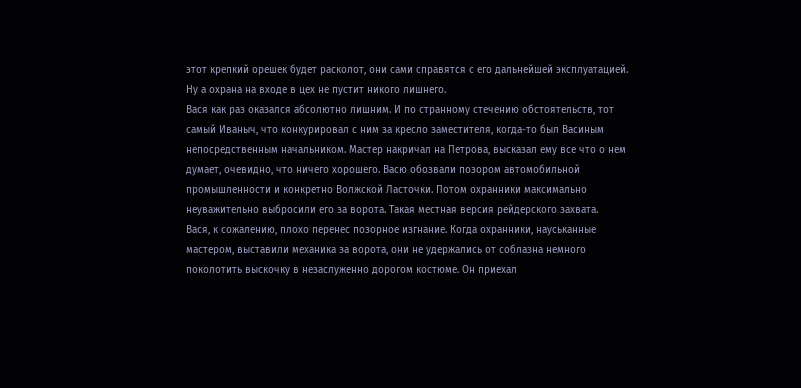этот крепкий орешек будет расколот, они сами справятся с его дальнейшей эксплуатацией. Ну а охрана на входе в цех не пустит никого лишнего.
Вася как раз оказался абсолютно лишним. И по странному стечению обстоятельств, тот самый Иваныч, что конкурировал с ним за кресло заместителя, когда-то был Васиным непосредственным начальником. Мастер накричал на Петрова, высказал ему все что о нем думает, очевидно, что ничего хорошего. Васю обозвали позором автомобильной промышленности и конкретно Волжской Ласточки. Потом охранники максимально неуважительно выбросили его за ворота. Такая местная версия рейдерского захвата.
Вася, к сожалению, плохо перенес позорное изгнание. Когда охранники, науськанные мастером, выставили механика за ворота, они не удержались от соблазна немного поколотить выскочку в незаслуженно дорогом костюме. Он приехал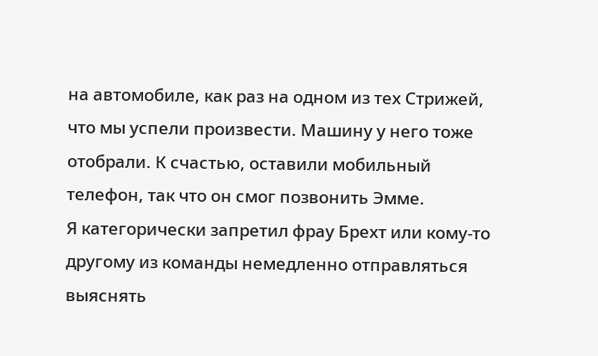на автомобиле, как раз на одном из тех Стрижей, что мы успели произвести. Машину у него тоже отобрали. К счастью, оставили мобильный телефон, так что он смог позвонить Эмме.
Я категорически запретил фрау Брехт или кому-то другому из команды немедленно отправляться выяснять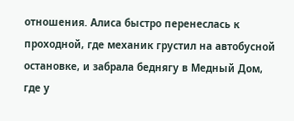отношения. Алиса быстро перенеслась к проходной, где механик грустил на автобусной остановке, и забрала беднягу в Медный Дом, где у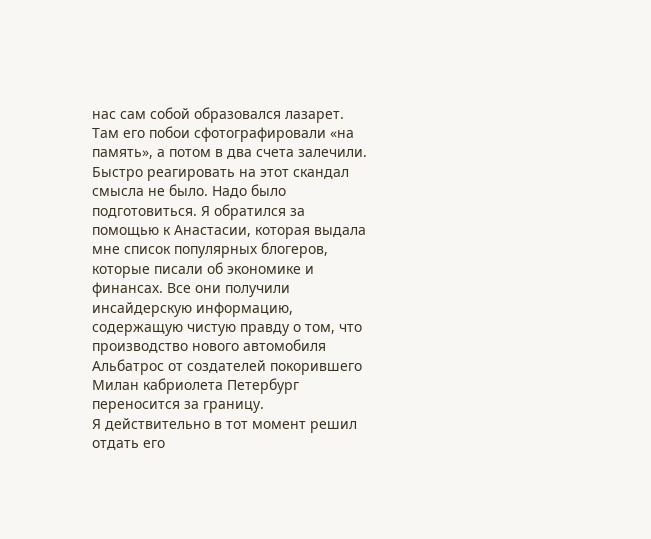нас сам собой образовался лазарет. Там его побои сфотографировали «на память», а потом в два счета залечили.
Быстро реагировать на этот скандал смысла не было. Надо было подготовиться. Я обратился за помощью к Анастасии, которая выдала мне список популярных блогеров, которые писали об экономике и финансах. Все они получили инсайдерскую информацию, содержащую чистую правду о том, что производство нового автомобиля Альбатрос от создателей покорившего Милан кабриолета Петербург переносится за границу.
Я действительно в тот момент решил отдать его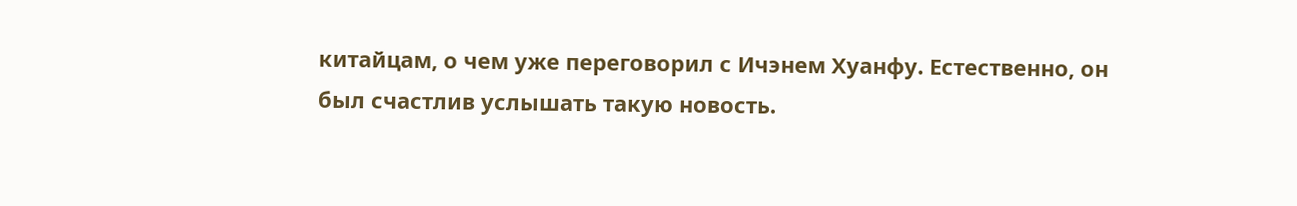китайцам, о чем уже переговорил с Ичэнем Хуанфу. Естественно, он был счастлив услышать такую новость.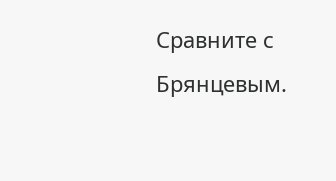Сравните с Брянцевым.